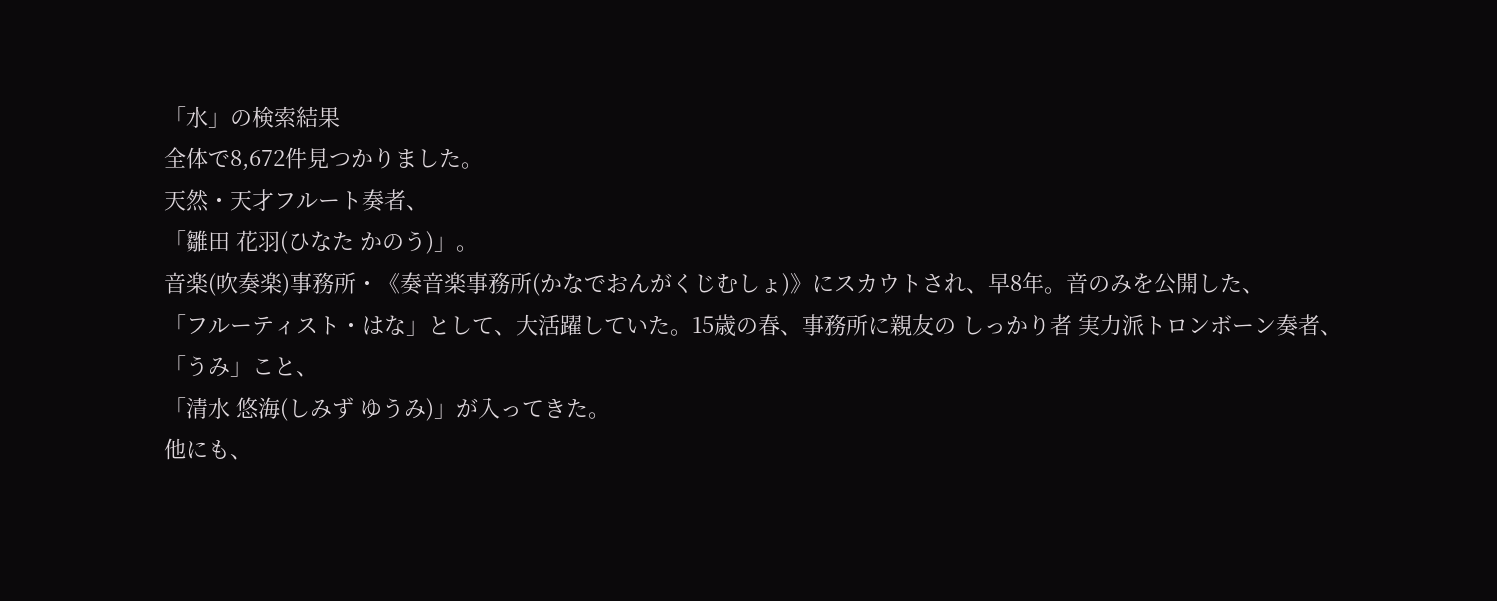「水」の検索結果
全体で8,672件見つかりました。
天然・天才フルート奏者、
「雛田 花羽(ひなた かのう)」。
音楽(吹奏楽)事務所・《奏音楽事務所(かなでおんがくじむしょ)》にスカウトされ、早8年。音のみを公開した、
「フルーティスト・はな」として、大活躍していた。15歳の春、事務所に親友の しっかり者 実力派トロンボーン奏者、
「うみ」こと、
「清水 悠海(しみず ゆうみ)」が入ってきた。
他にも、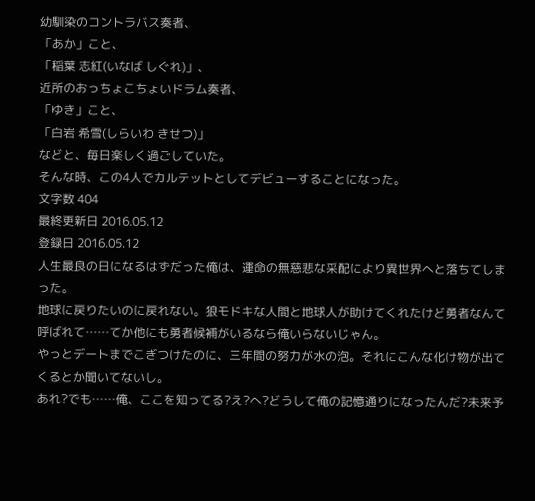幼馴染のコントラバス奏者、
「あか」こと、
「稲葉 志紅(いなば しぐれ)」、
近所のおっちょこちょいドラム奏者、
「ゆき」こと、
「白岩 希雪(しらいわ きせつ)」
などと、毎日楽しく過ごしていた。
そんな時、この4人でカルテットとしてデビューすることになった。
文字数 404
最終更新日 2016.05.12
登録日 2016.05.12
人生最良の日になるはずだった俺は、運命の無慈悲な采配により異世界へと落ちてしまった。
地球に戻りたいのに戻れない。狼モドキな人間と地球人が助けてくれたけど勇者なんて呼ばれて……てか他にも勇者候補がいるなら俺いらないじゃん。
やっとデートまでこぎつけたのに、三年間の努力が水の泡。それにこんな化け物が出てくるとか聞いてないし。
あれ?でも……俺、ここを知ってる?え?へ?どうして俺の記憶通りになったんだ?未来予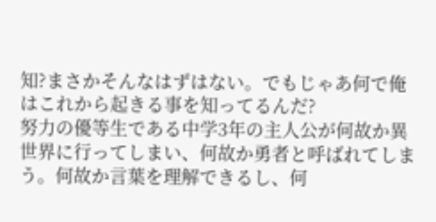知?まさかそんなはずはない。でもじゃあ何で俺はこれから起きる事を知ってるんだ?
努力の優等生である中学3年の主人公が何故か異世界に行ってしまい、何故か勇者と呼ばれてしまう。何故か言葉を理解できるし、何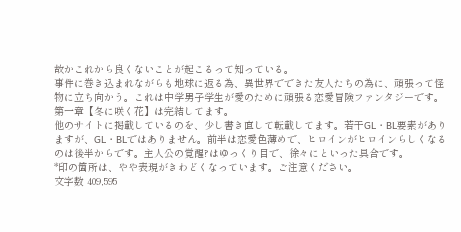故かこれから良くないことが起こるって知っている。
事件に巻き込まれながらも地球に返る為、異世界でできた友人たちの為に、頑張って怪物に立ち向かう。これは中学男子学生が愛のために頑張る恋愛冒険ファンタジーです。
第一章【冬に咲く花】は完結してます。
他のサイトに掲載しているのを、少し書き直して転載してます。若干GL・BL要素がありますが、GL・BLではありません。前半は恋愛色薄めで、ヒロインがヒロインらしくなるのは後半からです。主人公の覚醒?はゆっくり目で、徐々にといった具合です。
*印の箇所は、やや表現がきわどくなっています。ご注意ください。
文字数 409,595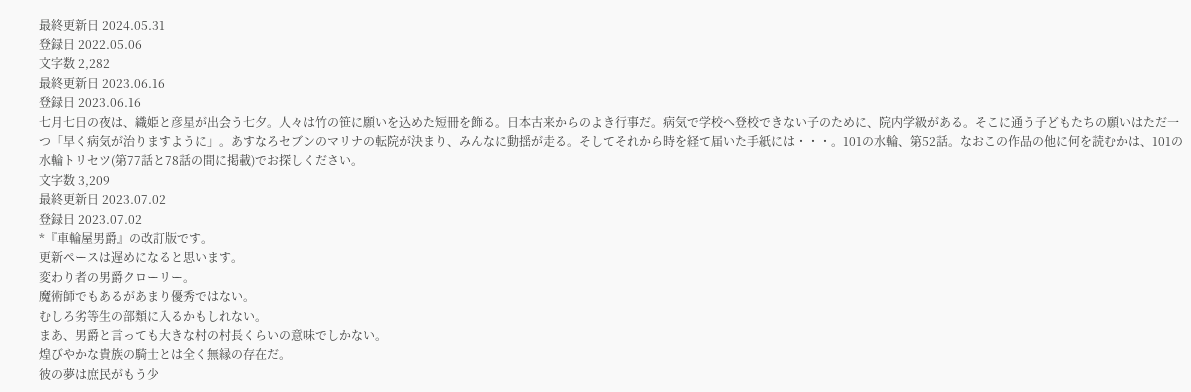最終更新日 2024.05.31
登録日 2022.05.06
文字数 2,282
最終更新日 2023.06.16
登録日 2023.06.16
七月七日の夜は、織姫と彦星が出会う七夕。人々は竹の笹に願いを込めた短冊を飾る。日本古来からのよき行事だ。病気で学校へ登校できない子のために、院内学級がある。そこに通う子どもたちの願いはただ一つ「早く病気が治りますように」。あすなろセブンのマリナの転院が決まり、みんなに動揺が走る。そしてそれから時を経て届いた手紙には・・・。101の水輪、第52話。なおこの作品の他に何を読むかは、101の水輪トリセツ(第77話と78話の間に掲載)でお探しください。
文字数 3,209
最終更新日 2023.07.02
登録日 2023.07.02
*『車輪屋男爵』の改訂版です。
更新ペースは遅めになると思います。
変わり者の男爵クローリー。
魔術師でもあるがあまり優秀ではない。
むしろ劣等生の部類に入るかもしれない。
まあ、男爵と言っても大きな村の村長くらいの意味でしかない。
煌びやかな貴族の騎士とは全く無縁の存在だ。
彼の夢は庶民がもう少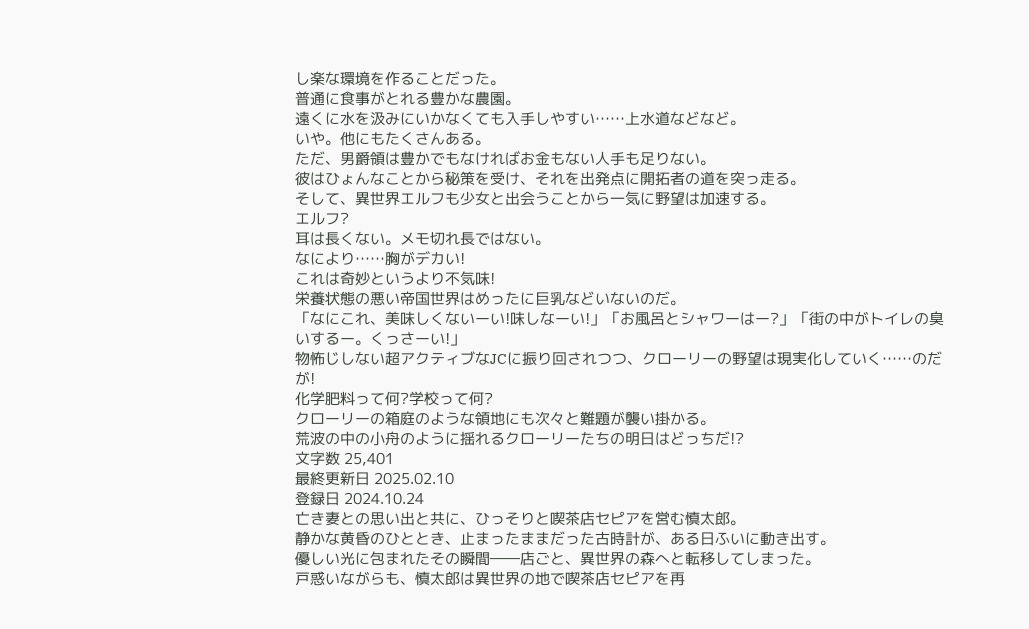し楽な環境を作ることだった。
普通に食事がとれる豊かな農園。
遠くに水を汲みにいかなくても入手しやすい……上水道などなど。
いや。他にもたくさんある。
ただ、男爵領は豊かでもなければお金もない人手も足りない。
彼はひょんなことから秘策を受け、それを出発点に開拓者の道を突っ走る。
そして、異世界エルフも少女と出会うことから一気に野望は加速する。
エルフ?
耳は長くない。メモ切れ長ではない。
なにより……胸がデカい!
これは奇妙というより不気味!
栄養状態の悪い帝国世界はめったに巨乳などいないのだ。
「なにこれ、美味しくないーい!味しなーい!」「お風呂とシャワーはー?」「街の中がトイレの臭いするー。くっさーい!」
物怖じしない超アクティブなJCに振り回されつつ、クローリーの野望は現実化していく……のだが!
化学肥料って何?学校って何?
クローリーの箱庭のような領地にも次々と難題が襲い掛かる。
荒波の中の小舟のように揺れるクローリーたちの明日はどっちだ!?
文字数 25,401
最終更新日 2025.02.10
登録日 2024.10.24
亡き妻との思い出と共に、ひっそりと喫茶店セピアを営む慎太郎。
静かな黄昏のひととき、止まったままだった古時計が、ある日ふいに動き出す。
優しい光に包まれたその瞬間――店ごと、異世界の森へと転移してしまった。
戸惑いながらも、慎太郎は異世界の地で喫茶店セピアを再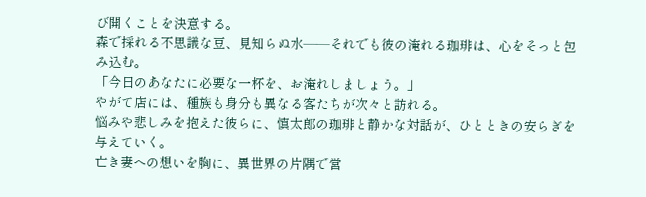び開くことを決意する。
森で採れる不思議な豆、見知らぬ水――それでも彼の淹れる珈琲は、心をそっと包み込む。
「今日のあなたに必要な一杯を、お淹れしましょう。」
やがて店には、種族も身分も異なる客たちが次々と訪れる。
悩みや悲しみを抱えた彼らに、慎太郎の珈琲と静かな対話が、ひとときの安らぎを与えていく。
亡き妻への想いを胸に、異世界の片隅で営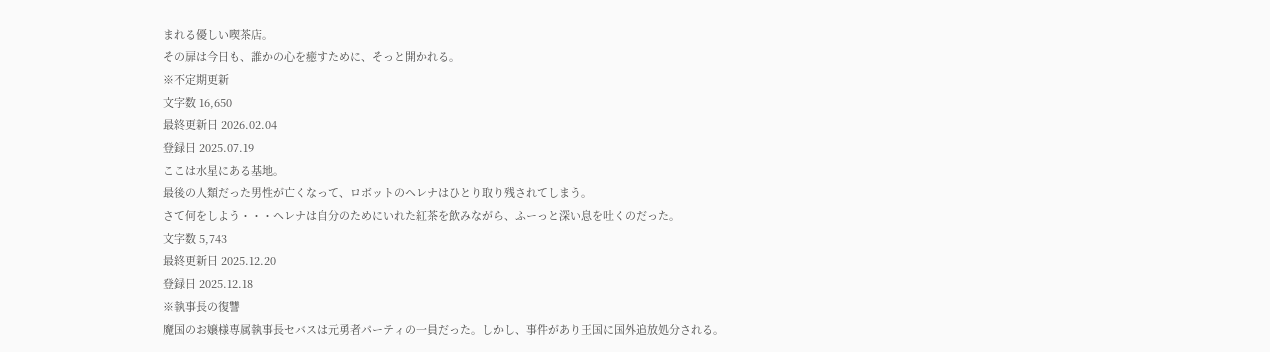まれる優しい喫茶店。
その扉は今日も、誰かの心を癒すために、そっと開かれる。
※不定期更新
文字数 16,650
最終更新日 2026.02.04
登録日 2025.07.19
ここは水星にある基地。
最後の人類だった男性が亡くなって、ロボットのヘレナはひとり取り残されてしまう。
さて何をしよう・・・ヘレナは自分のためにいれた紅茶を飲みながら、ふーっと深い息を吐くのだった。
文字数 5,743
最終更新日 2025.12.20
登録日 2025.12.18
※執事長の復讐
魔国のお嬢様専属執事長セバスは元勇者パーティの一員だった。しかし、事件があり王国に国外追放処分される。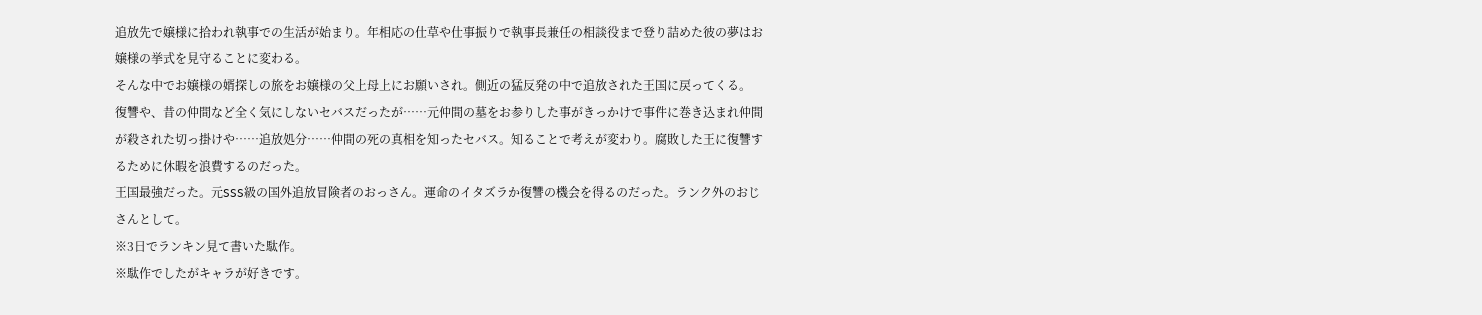追放先で嬢様に拾われ執事での生活が始まり。年相応の仕草や仕事振りで執事長兼任の相談役まで登り詰めた彼の夢はお嬢様の挙式を見守ることに変わる。
そんな中でお嬢様の婿探しの旅をお嬢様の父上母上にお願いされ。側近の猛反発の中で追放された王国に戻ってくる。
復讐や、昔の仲間など全く気にしないセバスだったが……元仲間の墓をお参りした事がきっかけで事件に巻き込まれ仲間が殺された切っ掛けや……追放処分……仲間の死の真相を知ったセバス。知ることで考えが変わり。腐敗した王に復讐するために休暇を浪費するのだった。
王国最強だった。元SSS級の国外追放冒険者のおっさん。運命のイタズラか復讐の機会を得るのだった。ランク外のおじさんとして。
※3日でランキン見て書いた駄作。
※駄作でしたがキャラが好きです。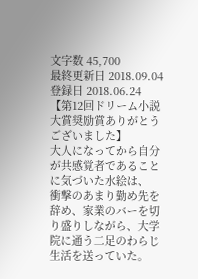文字数 45,700
最終更新日 2018.09.04
登録日 2018.06.24
【第12回ドリーム小説大賞奨励賞ありがとうございました】
大人になってから自分が共感覚者であることに気づいた水絵は、
衝撃のあまり勤め先を辞め、家業のバーを切り盛りしながら、大学院に通う二足のわらじ生活を送っていた。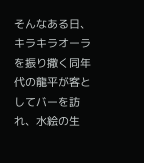そんなある日、キラキラオーラを振り撒く同年代の龍平が客としてバーを訪れ、水絵の生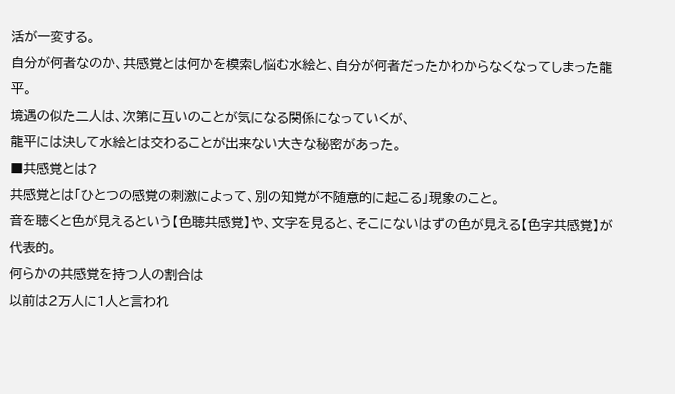活が一変する。
自分が何者なのか、共感覚とは何かを模索し悩む水絵と、自分が何者だったかわからなくなってしまった龍平。
境遇の似た二人は、次第に互いのことが気になる関係になっていくが、
龍平には決して水絵とは交わることが出来ない大きな秘密があった。
■共感覚とは?
共感覚とは「ひとつの感覚の刺激によって、別の知覚が不随意的に起こる」現象のこと。
音を聴くと色が見えるという【色聴共感覚】や、文字を見ると、そこにないはずの色が見える【色字共感覚】が代表的。
何らかの共感覚を持つ人の割合は
以前は2万人に1人と言われ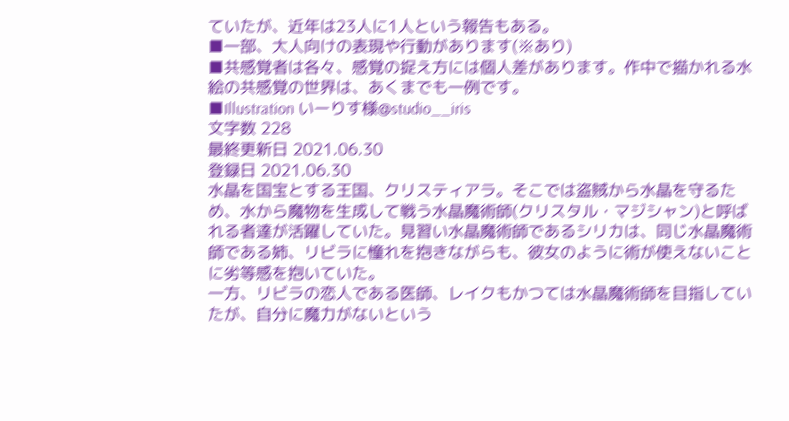ていたが、近年は23人に1人という報告もある。
■一部、大人向けの表現や行動があります(※あり)
■共感覚者は各々、感覚の捉え方には個人差があります。作中で描かれる水絵の共感覚の世界は、あくまでも一例です。
■Illustration いーりす様@studio__iris
文字数 228
最終更新日 2021.06.30
登録日 2021.06.30
水晶を国宝とする王国、クリスティアラ。そこでは盗賊から水晶を守るため、水から魔物を生成して戦う水晶魔術師(クリスタル・マジシャン)と呼ばれる者達が活躍していた。見習い水晶魔術師であるシリカは、同じ水晶魔術師である姉、リビラに憧れを抱きながらも、彼女のように術が使えないことに劣等感を抱いていた。
一方、リビラの恋人である医師、レイクもかつては水晶魔術師を目指していたが、自分に魔力がないという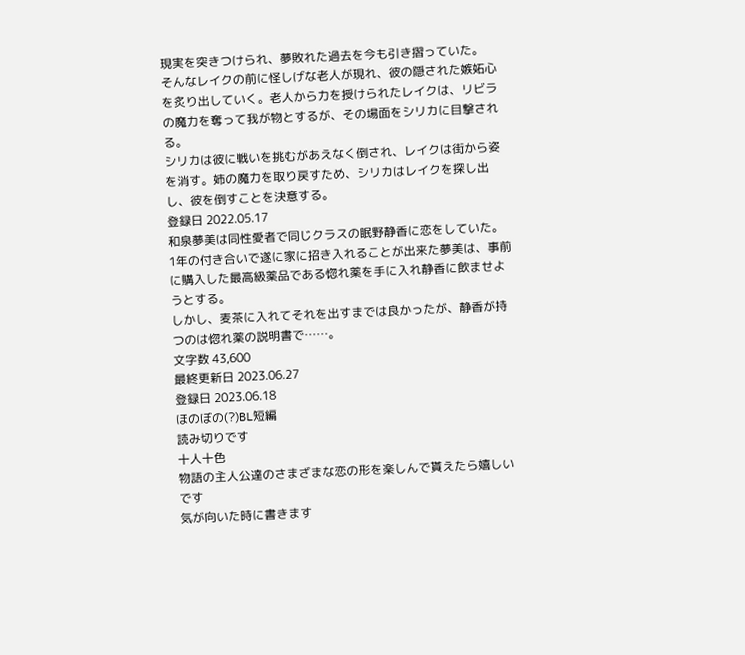現実を突きつけられ、夢敗れた過去を今も引き摺っていた。
そんなレイクの前に怪しげな老人が現れ、彼の隠された嫉妬心を炙り出していく。老人から力を授けられたレイクは、リビラの魔力を奪って我が物とするが、その場面をシリカに目撃される。
シリカは彼に戦いを挑むがあえなく倒され、レイクは街から姿を消す。姉の魔力を取り戻すため、シリカはレイクを探し出し、彼を倒すことを決意する。
登録日 2022.05.17
和泉夢美は同性愛者で同じクラスの眠野静香に恋をしていた。
1年の付き合いで遂に家に招き入れることが出来た夢美は、事前に購入した最高級薬品である惚れ薬を手に入れ静香に飲ませようとする。
しかし、麦茶に入れてそれを出すまでは良かったが、静香が持つのは惚れ薬の説明書で……。
文字数 43,600
最終更新日 2023.06.27
登録日 2023.06.18
ほのぼの(?)BL短編
読み切りです
十人十色
物語の主人公達のさまざまな恋の形を楽しんで貰えたら嬉しいです
気が向いた時に書きます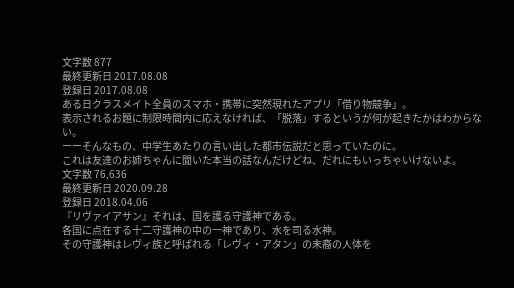文字数 877
最終更新日 2017.08.08
登録日 2017.08.08
ある日クラスメイト全員のスマホ・携帯に突然現れたアプリ「借り物競争」。
表示されるお題に制限時間内に応えなければ、「脱落」するというが何が起きたかはわからない。
ーーそんなもの、中学生あたりの言い出した都市伝説だと思っていたのに。
これは友達のお姉ちゃんに聞いた本当の話なんだけどね、だれにもいっちゃいけないよ。
文字数 76,636
最終更新日 2020.09.28
登録日 2018.04.06
『リヴァイアサン』それは、国を護る守護神である。
各国に点在する十二守護神の中の一神であり、水を司る水神。
その守護神はレヴィ族と呼ばれる「レヴィ・アタン」の末裔の人体を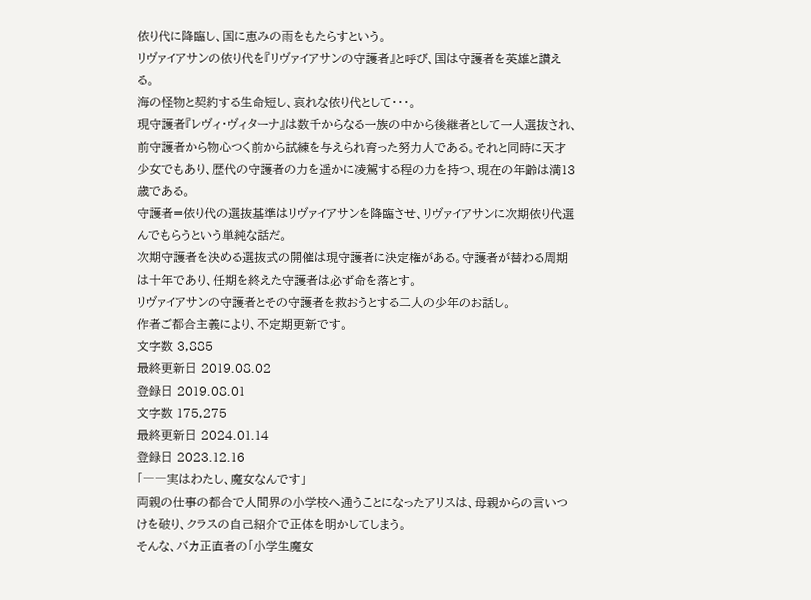依り代に降臨し、国に恵みの雨をもたらすという。
リヴァイアサンの依り代を『リヴァイアサンの守護者』と呼び、国は守護者を英雄と讃える。
海の怪物と契約する生命短し、哀れな依り代として・・・。
現守護者『レヴィ・ヴィターナ』は数千からなる一族の中から後継者として一人選抜され、前守護者から物心つく前から試練を与えられ育った努力人である。それと同時に天才少女でもあり、歴代の守護者の力を遥かに凌駕する程の力を持つ、現在の年齢は満13歳である。
守護者=依り代の選抜基準はリヴァイアサンを降臨させ、リヴァイアサンに次期依り代選んでもらうという単純な話だ。
次期守護者を決める選抜式の開催は現守護者に決定権がある。守護者が替わる周期は十年であり、任期を終えた守護者は必ず命を落とす。
リヴァイアサンの守護者とその守護者を救おうとする二人の少年のお話し。
作者ご都合主義により、不定期更新です。
文字数 3,885
最終更新日 2019.08.02
登録日 2019.08.01
文字数 175,275
最終更新日 2024.01.14
登録日 2023.12.16
「――実はわたし、魔女なんです」
両親の仕事の都合で人間界の小学校へ通うことになったアリスは、母親からの言いつけを破り、クラスの自己紹介で正体を明かしてしまう。
そんな、バカ正直者の「小学生魔女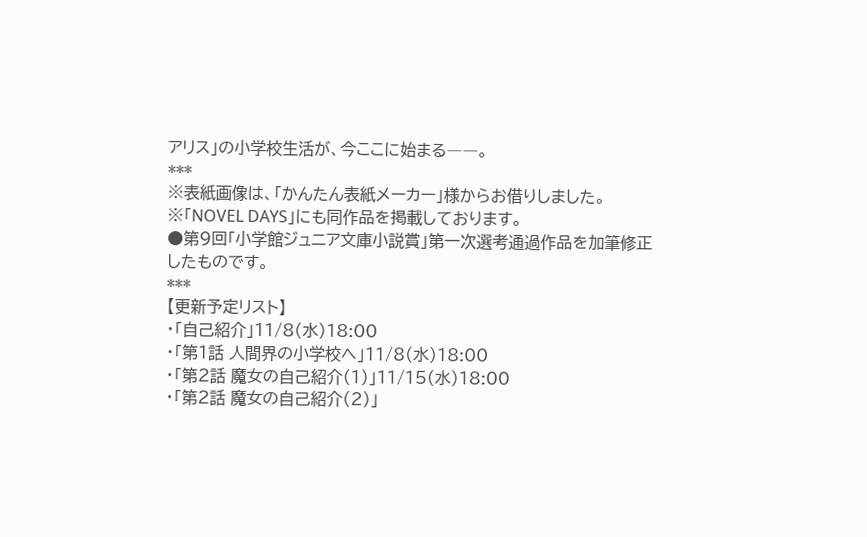アリス」の小学校生活が、今ここに始まる――。
***
※表紙画像は、「かんたん表紙メーカー」様からお借りしました。
※「NOVEL DAYS」にも同作品を掲載しております。
●第9回「小学館ジュニア文庫小説賞」第一次選考通過作品を加筆修正したものです。
***
【更新予定リスト】
・「自己紹介」11/8(水)18:00
・「第1話 人間界の小学校へ」11/8(水)18:00
・「第2話 魔女の自己紹介(1)」11/15(水)18:00
・「第2話 魔女の自己紹介(2)」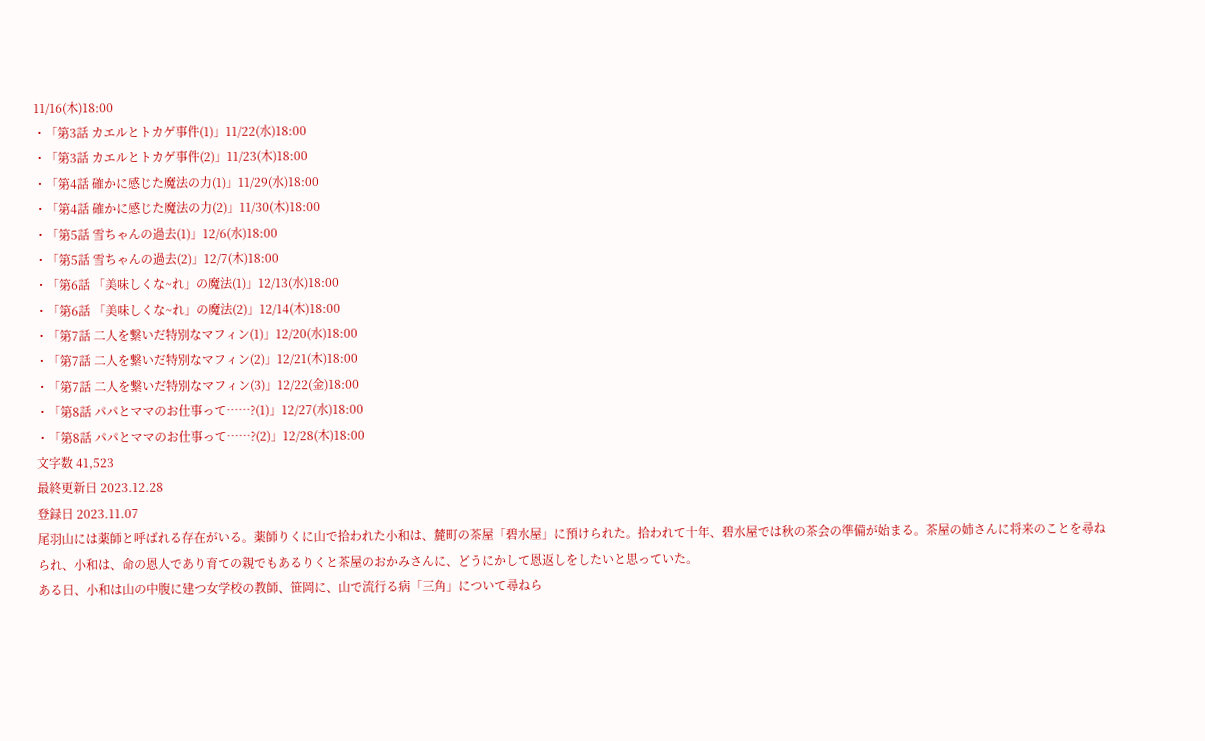11/16(木)18:00
・「第3話 カエルとトカゲ事件(1)」11/22(水)18:00
・「第3話 カエルとトカゲ事件(2)」11/23(木)18:00
・「第4話 確かに感じた魔法の力(1)」11/29(水)18:00
・「第4話 確かに感じた魔法の力(2)」11/30(木)18:00
・「第5話 雪ちゃんの過去(1)」12/6(水)18:00
・「第5話 雪ちゃんの過去(2)」12/7(木)18:00
・「第6話 「美味しくな~れ」の魔法(1)」12/13(水)18:00
・「第6話 「美味しくな~れ」の魔法(2)」12/14(木)18:00
・「第7話 二人を繋いだ特別なマフィン(1)」12/20(水)18:00
・「第7話 二人を繋いだ特別なマフィン(2)」12/21(木)18:00
・「第7話 二人を繋いだ特別なマフィン(3)」12/22(金)18:00
・「第8話 パパとママのお仕事って……?(1)」12/27(水)18:00
・「第8話 パパとママのお仕事って……?(2)」12/28(木)18:00
文字数 41,523
最終更新日 2023.12.28
登録日 2023.11.07
尾羽山には薬師と呼ばれる存在がいる。薬師りくに山で拾われた小和は、麓町の茶屋「碧水屋」に預けられた。拾われて十年、碧水屋では秋の茶会の準備が始まる。茶屋の姉さんに将来のことを尋ねられ、小和は、命の恩人であり育ての親でもあるりくと茶屋のおかみさんに、どうにかして恩返しをしたいと思っていた。
ある日、小和は山の中腹に建つ女学校の教師、笹岡に、山で流行る病「三角」について尋ねら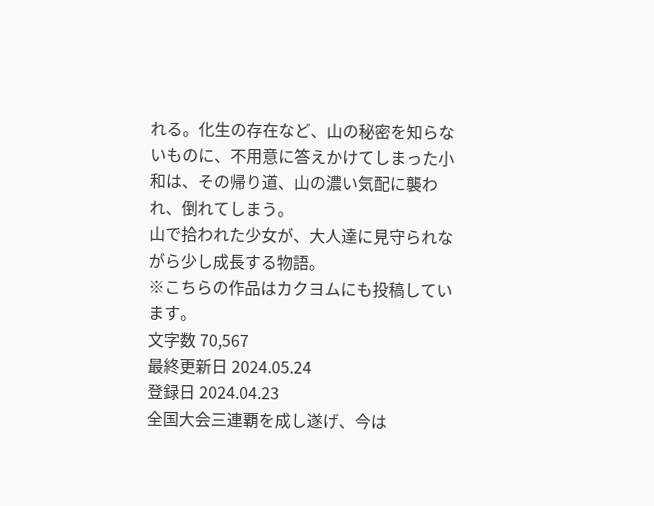れる。化生の存在など、山の秘密を知らないものに、不用意に答えかけてしまった小和は、その帰り道、山の濃い気配に襲われ、倒れてしまう。
山で拾われた少女が、大人達に見守られながら少し成長する物語。
※こちらの作品はカクヨムにも投稿しています。
文字数 70,567
最終更新日 2024.05.24
登録日 2024.04.23
全国大会三連覇を成し遂げ、今は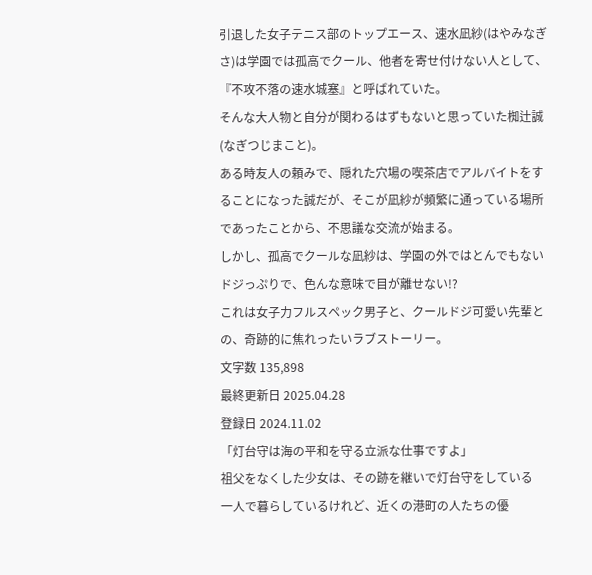引退した女子テニス部のトップエース、速水凪紗(はやみなぎさ)は学園では孤高でクール、他者を寄せ付けない人として、『不攻不落の速水城塞』と呼ばれていた。
そんな大人物と自分が関わるはずもないと思っていた椥辻誠(なぎつじまこと)。
ある時友人の頼みで、隠れた穴場の喫茶店でアルバイトをすることになった誠だが、そこが凪紗が頻繁に通っている場所であったことから、不思議な交流が始まる。
しかし、孤高でクールな凪紗は、学園の外ではとんでもないドジっぷりで、色んな意味で目が離せない!?
これは女子力フルスペック男子と、クールドジ可愛い先輩との、奇跡的に焦れったいラブストーリー。
文字数 135,898
最終更新日 2025.04.28
登録日 2024.11.02
「灯台守は海の平和を守る立派な仕事ですよ」
祖父をなくした少女は、その跡を継いで灯台守をしている
一人で暮らしているけれど、近くの港町の人たちの優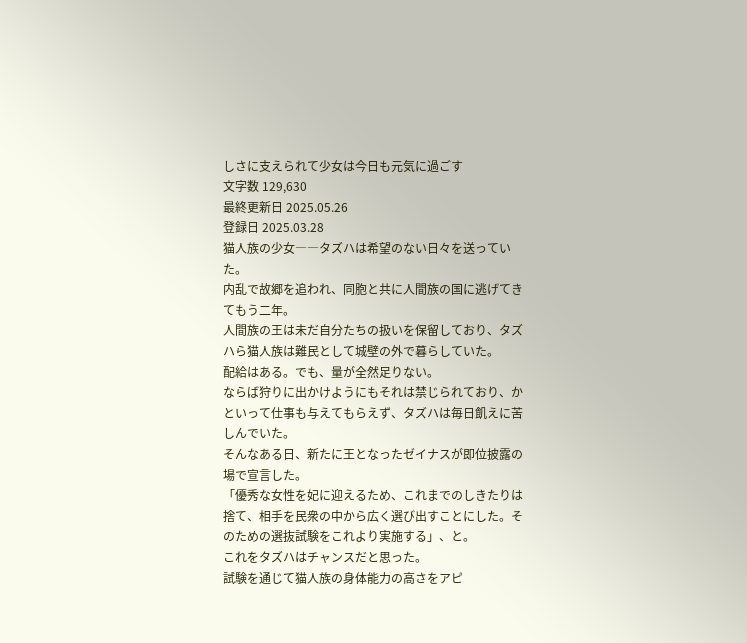しさに支えられて少女は今日も元気に過ごす
文字数 129,630
最終更新日 2025.05.26
登録日 2025.03.28
猫人族の少女――タズハは希望のない日々を送っていた。
内乱で故郷を追われ、同胞と共に人間族の国に逃げてきてもう二年。
人間族の王は未だ自分たちの扱いを保留しており、タズハら猫人族は難民として城壁の外で暮らしていた。
配給はある。でも、量が全然足りない。
ならば狩りに出かけようにもそれは禁じられており、かといって仕事も与えてもらえず、タズハは毎日飢えに苦しんでいた。
そんなある日、新たに王となったゼイナスが即位披露の場で宣言した。
「優秀な女性を妃に迎えるため、これまでのしきたりは捨て、相手を民衆の中から広く選び出すことにした。そのための選抜試験をこれより実施する」、と。
これをタズハはチャンスだと思った。
試験を通じて猫人族の身体能力の高さをアピ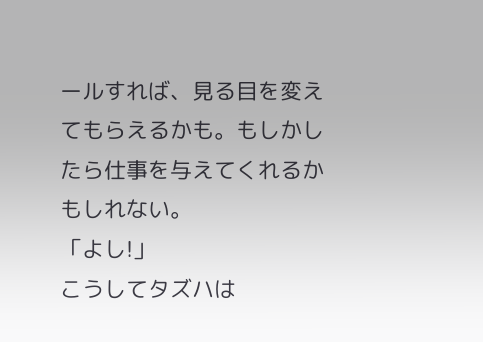ールすれば、見る目を変えてもらえるかも。もしかしたら仕事を与えてくれるかもしれない。
「よし!」
こうしてタズハは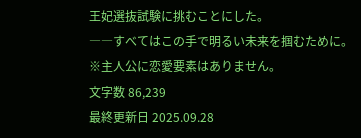王妃選抜試験に挑むことにした。
――すべてはこの手で明るい未来を掴むために。
※主人公に恋愛要素はありません。
文字数 86,239
最終更新日 2025.09.28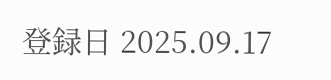登録日 2025.09.17